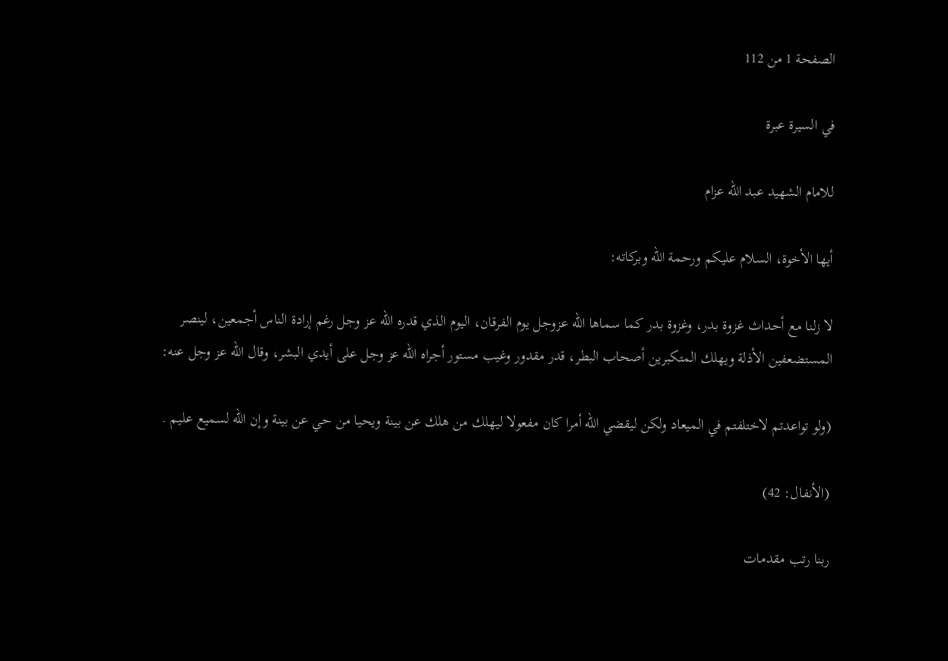الصفحة 1 من 112

في السيرة عبرة

للامام الشهيد عبد الله عزام

أيها الأخوة، السلام عليكم ورحمة الله وبركاته:

لا زلنا مع أحداث غزوة بدر، وغزوة بدر كما سماها الله عزوجل يوم الفرقان، اليوم الذي قدره الله عز وجل رغم إرادة الناس أجمعين، لينصر المستضعفين الأذلة ويهلك المتكبرين أصحاب البطر، قدر مقدور وغيب مستور أجراه الله عز وجل على أيدي البشر، وقال الله عز وجل عنه:

(ولو تواعدتم لاختلفتم في الميعاد ولكن ليقضي الله أمرا كان مفعولا ليهلك من هلك عن بينة ويحيا من حي عن بينة وإن الله لسميع عليم .

(الأنفال: 42)

ربنا رتب مقدمات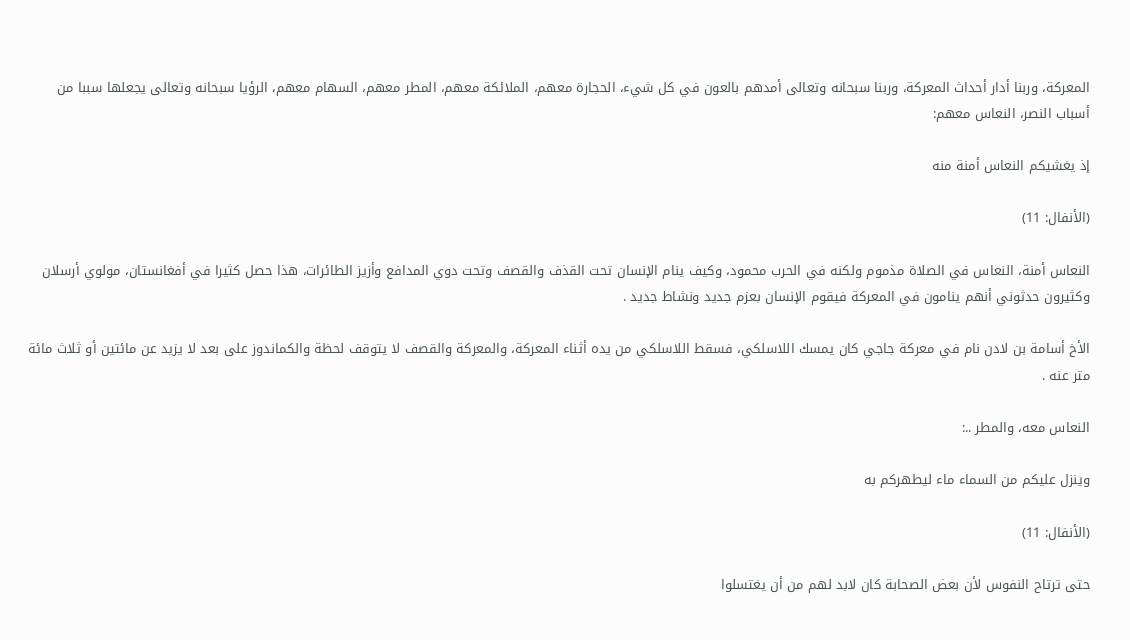المعركة، وربنا أدار أحداث المعركة، وربنا سبحانه وتعالى أمدهم بالعون في كل شيء، الحجارة معهم، الملائكة معهم، المطر معهم، السهام معهم، الرؤيا سبحانه وتعالى يجعلها سببا من أسباب النصر، النعاس معهم:

إذ يغشيكم النعاس أمنة منه

(الأنفال: 11)

النعاس أمنة، النعاس في الصلاة مذموم ولكنه في الحرب محمود، وكيف ينام الإنسان تحت القذف والقصف وتحت دوي المدافع وأزيز الطائرات، هذا حصل كثيرا في أفغانستان، مولوي أرسلان وكثيرون حدثوني أنهم ينامون في المعركة فيقوم الإنسان بعزم جديد ونشاط جديد .

الأخ أسامة بن لادن نام في معركة جاجي كان يمسك اللاسلكي، فسقط اللاسلكي من يده أثناء المعركة، والمعركة والقصف لا يتوقف لحظة والكماندوز على بعد لا يزيد عن مائتين أو ثلاث مائة متر عنه .

النعاس معه، والمطر ..:

وينزل عليكم من السماء ماء ليطهركم به

(الأنفال: 11)

حتى ترتاح النفوس لأن بعض الصحابة كان لابد لهم من أن يغتسلوا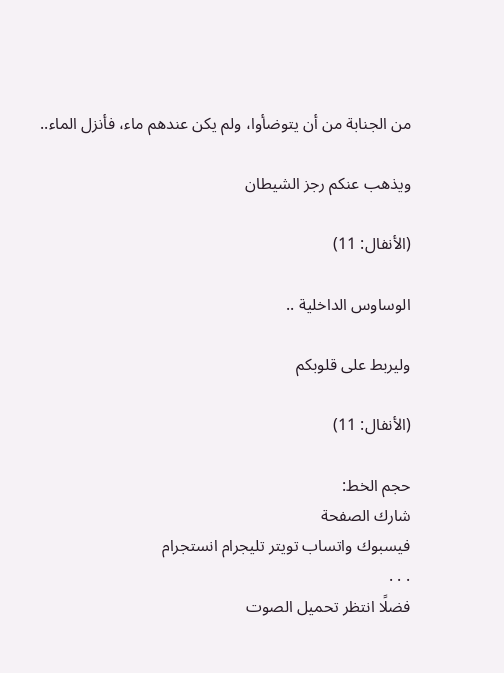من الجنابة من أن يتوضأوا، ولم يكن عندهم ماء، فأنزل الماء..

ويذهب عنكم رجز الشيطان

(الأنفال: 11)

الوساوس الداخلية ..

وليربط على قلوبكم

(الأنفال: 11)

حجم الخط:
شارك الصفحة
فيسبوك واتساب تويتر تليجرام انستجرام
. . .
فضلًا انتظر تحميل الصوت